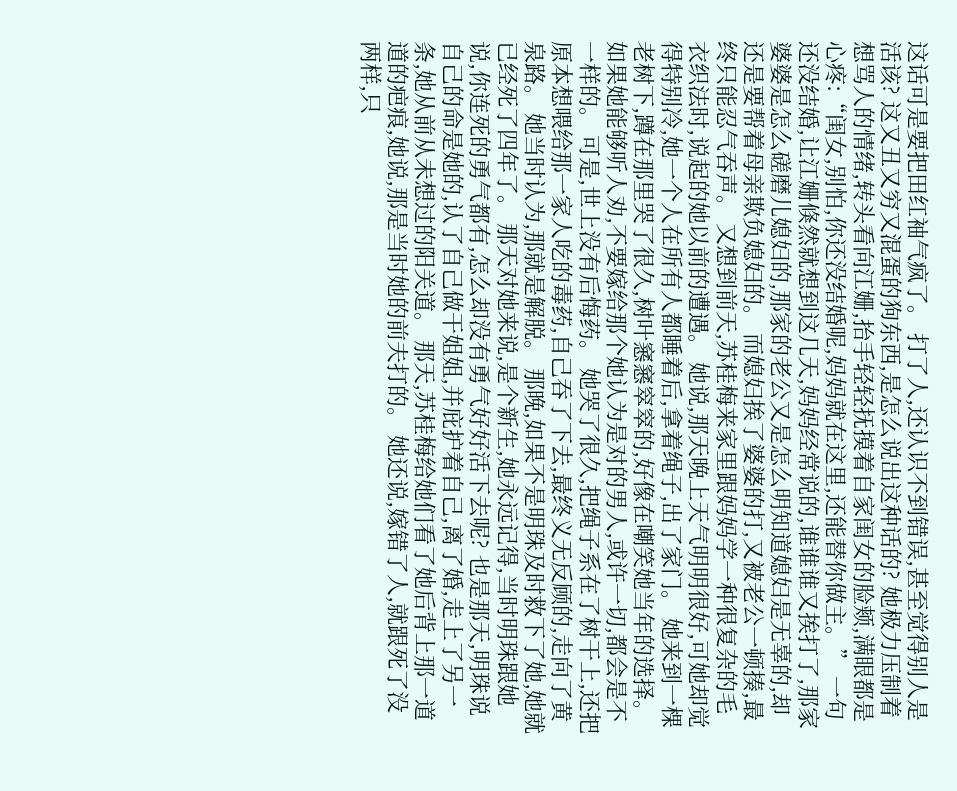这话可是要把田红袖气疯了。 打了人,还认识不到错误,甚至觉得别人是活该? 这又丑又穷又混蛋的狗东西,是怎么说出这种话的? 她极力压制着想骂人的情绪,转头看向江姗,抬手轻轻抚摸着自家闺女的脸颊,满眼都是心疼:“闺女,别怕,你还没结婚呢,妈妈就在这里,还能替你做主。” 一句还没结婚,让江姗倏然就想到这几天,妈妈经常说的,谁谁谁又挨打了,那家婆婆是怎么磋磨儿媳妇的,那家的老公又是怎么明知道媳妇是无辜的,却还是要帮着母亲欺负媳妇的。 而媳妇挨了婆婆的打,又被老公一顿揍,最终只能忍气吞声。 又想到前天,苏桂梅来家里跟妈妈学一种很复杂的毛衣织法时,说起的她以前的遭遇。 她说,那天晚上天气明明很好,可她却觉得特别冷,她一个人在所有人都睡着后,拿着绳子,出了家门。 她来到一棵老树下,蹲在那里哭了很久,树叶窸窸窣窣的,好像在嘲笑她当年的选择。 如果她能够听人劝,不要嫁给那个她认为是对的男人,或许一切,都会是不一样的。 可是,世上没有后悔药。 她哭了很久,把绳子系在了树干上,还把原本想喂给那一家人吃的毒药,自己吞了下去,最终义无反顾的,走向了黄泉路。 她当时认为,那就是解脱。 那晚,如果不是明珠及时救下了她,她就已经死了四年了。 那天对她来说,是个新生,她永远记得,当时明珠跟她说,你连死的勇气都有,怎么却没有勇气好好活下去呢? 也是那天,明珠说自己的命是她的,认了自己做干姐姐,并庇护着自己,离了婚,走上了另一条,她从前从未想过的阳关道。 那天,苏桂梅给她们看了她后背上那一道道的疤痕,她说,那是当时她的前夫打的。 她还说,嫁错了人,就跟死了没两样,只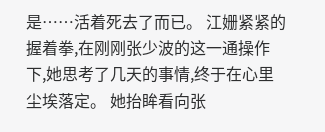是……活着死去了而已。 江姗紧紧的握着拳,在刚刚张少波的这一通操作下,她思考了几天的事情,终于在心里尘埃落定。 她抬眸看向张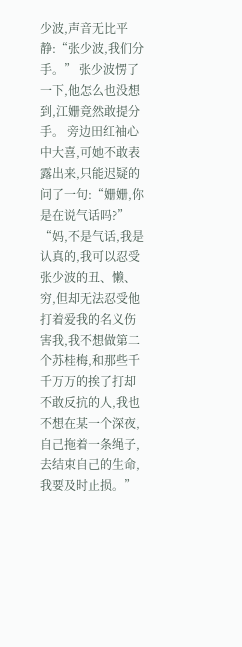少波,声音无比平静:“张少波,我们分手。” 张少波愣了一下,他怎么也没想到,江姗竟然敢提分手。 旁边田红袖心中大喜,可她不敢表露出来,只能迟疑的问了一句:“姗姗,你是在说气话吗?” “妈,不是气话,我是认真的,我可以忍受张少波的丑、懒、穷,但却无法忍受他打着爱我的名义伤害我,我不想做第二个苏桂梅,和那些千千万万的挨了打却不敢反抗的人,我也不想在某一个深夜,自己拖着一条绳子,去结束自己的生命,我要及时止损。”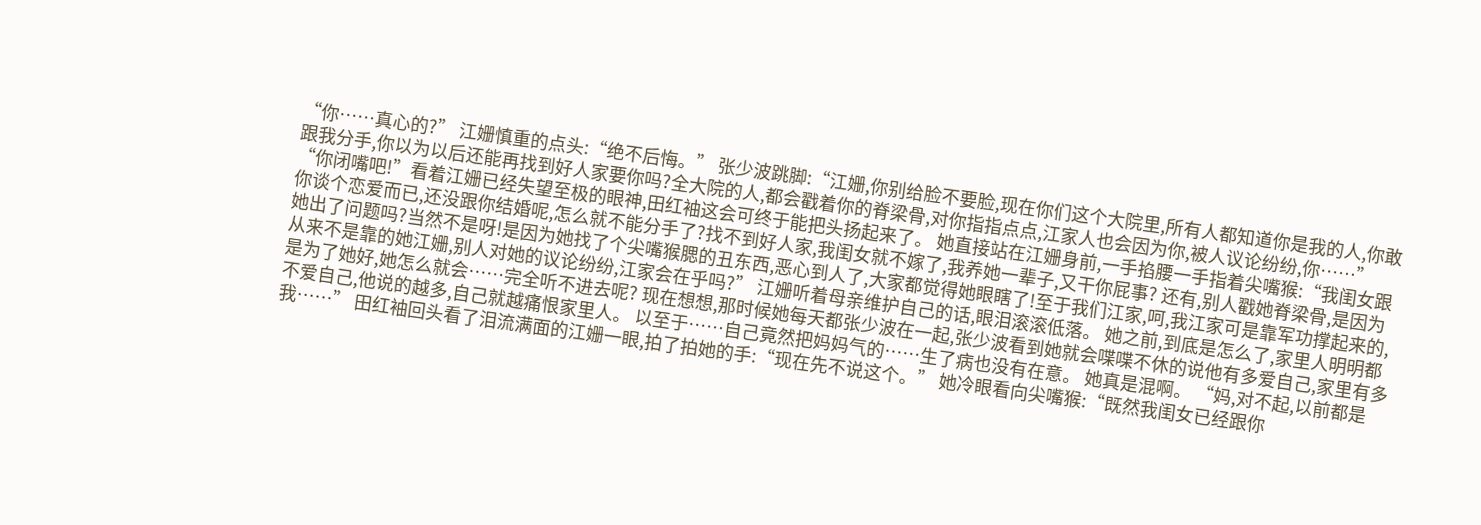“你……真心的?” 江姗慎重的点头:“绝不后悔。” 张少波跳脚:“江姗,你别给脸不要脸,现在你们这个大院里,所有人都知道你是我的人,你敢跟我分手,你以为以后还能再找到好人家要你吗?全大院的人,都会戳着你的脊梁骨,对你指指点点,江家人也会因为你,被人议论纷纷,你……” “你闭嘴吧!”看着江姗已经失望至极的眼神,田红袖这会可终于能把头扬起来了。 她直接站在江姗身前,一手掐腰一手指着尖嘴猴:“我闺女跟你谈个恋爱而已,还没跟你结婚呢,怎么就不能分手了?找不到好人家,我闺女就不嫁了,我养她一辈子,又干你屁事? 还有,别人戳她脊梁骨,是因为她出了问题吗?当然不是呀!是因为她找了个尖嘴猴腮的丑东西,恶心到人了,大家都觉得她眼瞎了!至于我们江家,呵,我江家可是靠军功撑起来的,从来不是靠的她江姗,别人对她的议论纷纷,江家会在乎吗?” 江姗听着母亲维护自己的话,眼泪滚滚低落。 她之前,到底是怎么了,家里人明明都是为了她好,她怎么就会……完全听不进去呢? 现在想想,那时候她每天都张少波在一起,张少波看到她就会喋喋不休的说他有多爱自己,家里有多不爱自己,他说的越多,自己就越痛恨家里人。 以至于……自己竟然把妈妈气的……生了病也没有在意。 她真是混啊。 “妈,对不起,以前都是我……” 田红袖回头看了泪流满面的江姗一眼,拍了拍她的手:“现在先不说这个。” 她冷眼看向尖嘴猴:“既然我闺女已经跟你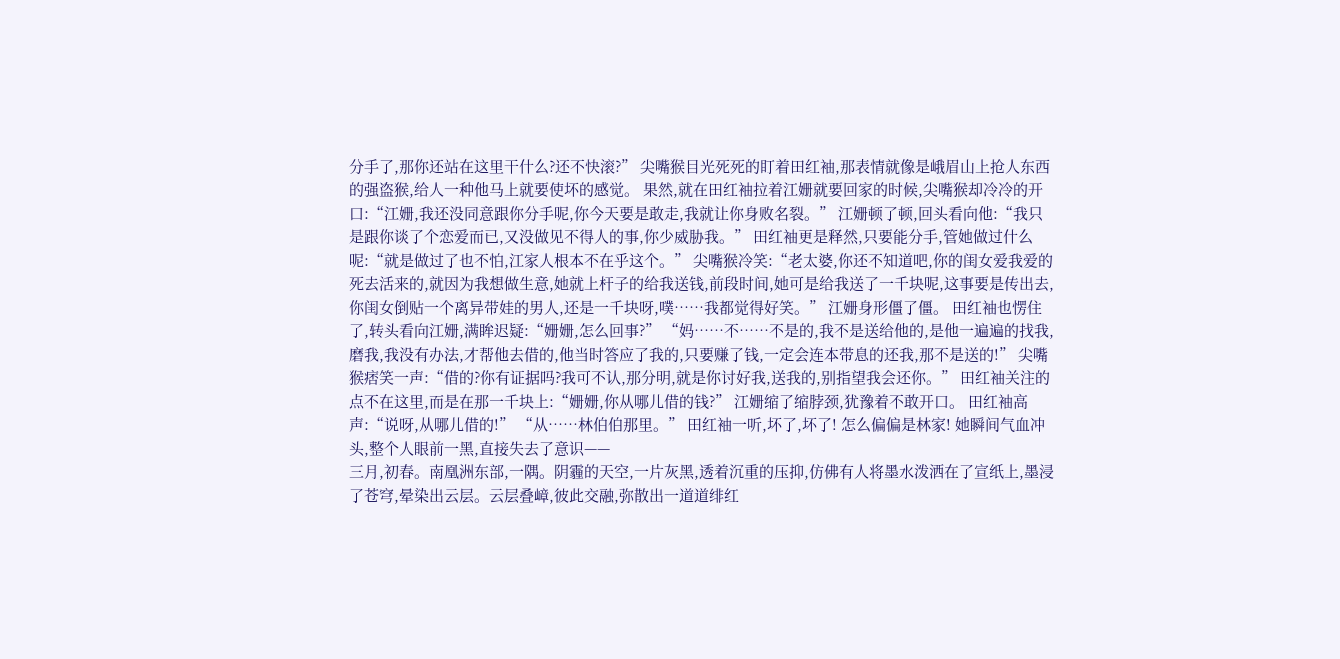分手了,那你还站在这里干什么?还不快滚?” 尖嘴猴目光死死的盯着田红袖,那表情就像是峨眉山上抢人东西的强盗猴,给人一种他马上就要使坏的感觉。 果然,就在田红袖拉着江姗就要回家的时候,尖嘴猴却冷冷的开口:“江姗,我还没同意跟你分手呢,你今天要是敢走,我就让你身败名裂。” 江姗顿了顿,回头看向他:“我只是跟你谈了个恋爱而已,又没做见不得人的事,你少威胁我。” 田红袖更是释然,只要能分手,管她做过什么呢:“就是做过了也不怕,江家人根本不在乎这个。” 尖嘴猴冷笑:“老太婆,你还不知道吧,你的闺女爱我爱的死去活来的,就因为我想做生意,她就上杆子的给我送钱,前段时间,她可是给我送了一千块呢,这事要是传出去,你闺女倒贴一个离异带娃的男人,还是一千块呀,噗……我都觉得好笑。” 江姗身形僵了僵。 田红袖也愣住了,转头看向江姗,满眸迟疑:“姗姗,怎么回事?” “妈……不……不是的,我不是送给他的,是他一遍遍的找我,磨我,我没有办法,才帮他去借的,他当时答应了我的,只要赚了钱,一定会连本带息的还我,那不是送的!” 尖嘴猴痞笑一声:“借的?你有证据吗?我可不认,那分明,就是你讨好我,送我的,别指望我会还你。” 田红袖关注的点不在这里,而是在那一千块上:“姗姗,你从哪儿借的钱?” 江姗缩了缩脖颈,犹豫着不敢开口。 田红袖高声:“说呀,从哪儿借的!” “从……林伯伯那里。” 田红袖一听,坏了,坏了! 怎么偏偏是林家! 她瞬间气血冲头,整个人眼前一黑,直接失去了意识——
三月,初春。南凰洲东部,一隅。阴霾的天空,一片灰黑,透着沉重的压抑,仿佛有人将墨水泼洒在了宣纸上,墨浸了苍穹,晕染出云层。云层叠嶂,彼此交融,弥散出一道道绯红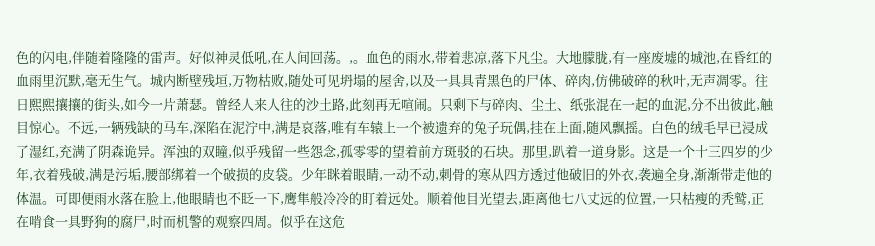色的闪电,伴随着隆隆的雷声。好似神灵低吼,在人间回荡。,。血色的雨水,带着悲凉,落下凡尘。大地朦胧,有一座废墟的城池,在昏红的血雨里沉默,毫无生气。城内断壁残垣,万物枯败,随处可见坍塌的屋舍,以及一具具青黑色的尸体、碎肉,仿佛破碎的秋叶,无声凋零。往日熙熙攘攘的街头,如今一片萧瑟。曾经人来人往的沙土路,此刻再无喧闹。只剩下与碎肉、尘土、纸张混在一起的血泥,分不出彼此,触目惊心。不远,一辆残缺的马车,深陷在泥泞中,满是哀落,唯有车辕上一个被遗弃的兔子玩偶,挂在上面,随风飘摇。白色的绒毛早已浸成了湿红,充满了阴森诡异。浑浊的双瞳,似乎残留一些怨念,孤零零的望着前方斑驳的石块。那里,趴着一道身影。这是一个十三四岁的少年,衣着残破,满是污垢,腰部绑着一个破损的皮袋。少年眯着眼睛,一动不动,刺骨的寒从四方透过他破旧的外衣,袭遍全身,渐渐带走他的体温。可即便雨水落在脸上,他眼睛也不眨一下,鹰隼般冷冷的盯着远处。顺着他目光望去,距离他七八丈远的位置,一只枯瘦的秃鹫,正在啃食一具野狗的腐尸,时而机警的观察四周。似乎在这危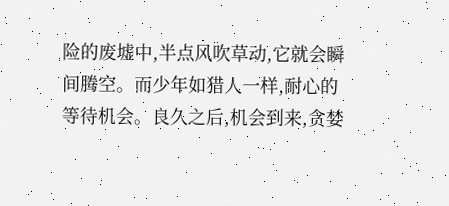险的废墟中,半点风吹草动,它就会瞬间腾空。而少年如猎人一样,耐心的等待机会。良久之后,机会到来,贪婪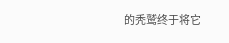的秃鹫终于将它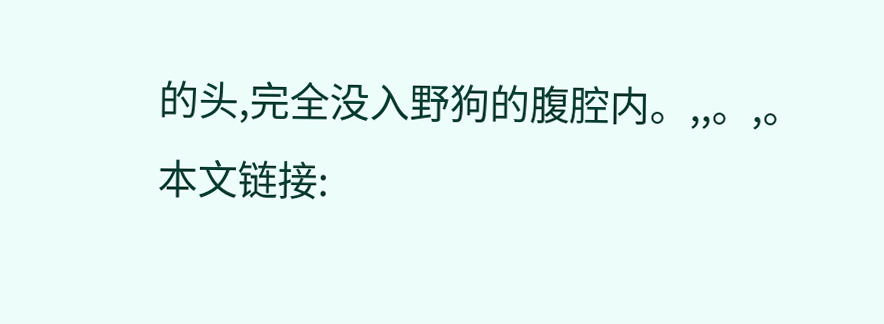的头,完全没入野狗的腹腔内。,,。,。
本文链接: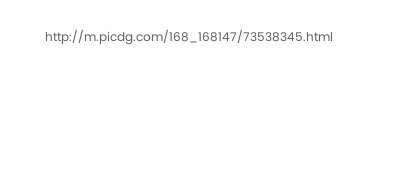http://m.picdg.com/168_168147/73538345.html